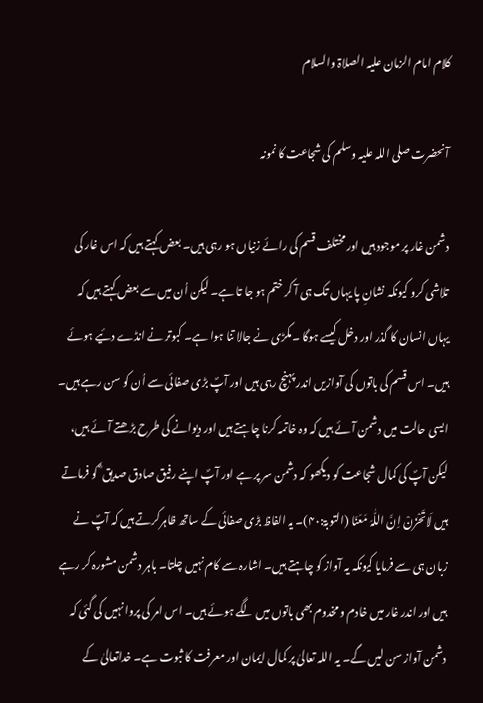کلام امام الزمان علیہ الصلاۃ والسلام

آنحضرت صلی اللہ علیہ وسلم کی شجاعت کا نمونہ

دشمن غار پر موجود ہیں اور مختلف قسم کی رائے زنیاں ہو رہی ہیں۔ بعض کہتے ہیں کہ اس غار کی تلاشی کرو کیونکہ نشانِ پا یہاں تک ہی آ کر ختم ہو جا تا ہے۔ لیکن اُن میں سے بعض کہتے ہیں کہ یہاں انسان کا گذر اور دخل کیسے ہوگا ۔مکڑی نے جالا تنا ہوا ہے۔ کبوتر نے انڈے دئیے ہوئے ہیں۔ اس قسم کی باتوں کی آوازیں اندر پہنچ رہی ہیں اور آپؐ بڑی صفائی سے اُن کو سن رہے ہیں۔ ایسی حالت میں دشمن آئے ہیں کہ وہ خاتمہ کرنا چاہتے ہیں اور دیوانے کی طرح بڑھتے آئے ہیں، لیکن آپؐ کی کمال شجاعت کو دیکھو کہ دشمن سر پر ہے اور آپؐ اپنے رفیق صادق صدیق ؓ کو فرماتے ہیں لَاتَحْزَنْ اِنَّ اللّٰہَ مَعَنَا (التوبۃ:۴۰)۔ یہ الفاظ بڑی صفائی کے ساتھ ظاہرکرتے ہیں کہ آپؐ نے زبان ہی سے فرمایا کیونکہ یہ آواز کو چاہتے ہیں۔ اشارہ سے کام نہیں چلتا۔ باہر دشمن مشورہ کر رہے ہیں اور اندر غار میں خادم و مخدوم بھی باتوں میں لگے ہوئے ہیں۔ اس امر کی پروا نہیں کی گئی کہ دشمن آواز سن لیں گے۔ یہ اللہ تعالیٰ پر کمال ایمان اور معرفت کا ثبوت ہے۔ خداتعالیٰ کے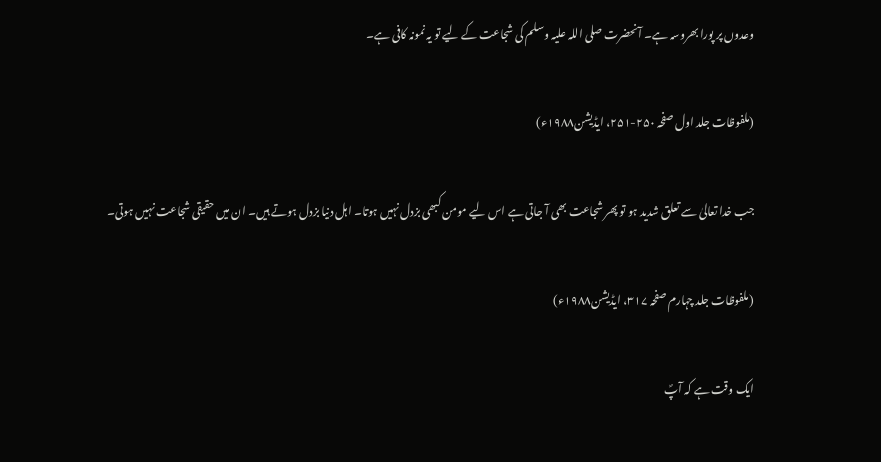وعدوں پر پورا بھروسہ ہے۔ آنحضرت صلی اللہ علیہ وسلم کی شجاعت کے لیے تو یہ نمونہ کافی ہے۔

(ملفوظات جلد اول صفحہ ۲۵۰-۲۵۱، ایڈیشن۱۹۸۸ء)

جب خدا تعالیٰ سے تعلق شدید ہو تو پھر شجاعت بھی آ جاتی ہے اس لیے مومن کبھی بزدل نہیں ہوتا۔ اہل دنیا بزدل ہوتے ہیں۔ ان میں حقیقی شجاعت نہیں ہوتی۔

(ملفوظات جلد چہارم صفحہ ۳۱۷، ایڈیشن۱۹۸۸ء)

ایک وقت ہے کہ آپؐ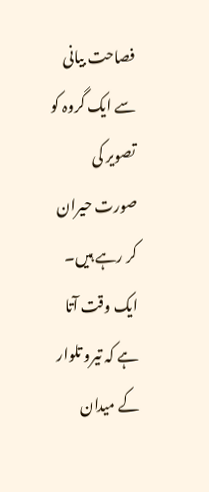فصاحت بیانی سے ایک گروہ کو تصویر کی صورت حیران کر رہے ہیں۔ ایک وقت آتا ہے کہ تیرو تلوار کے میدان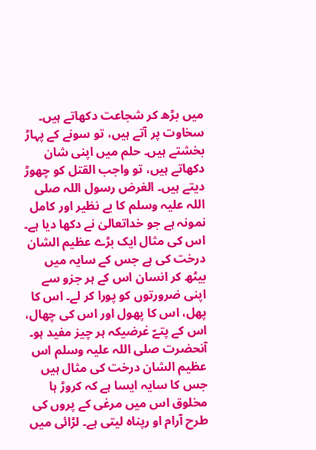میں بڑھ کر شجاعت دکھاتے ہیں۔ سخاوت پر آتے ہیں، تو سونے کے پہاڑ بخشتے ہیں۔ حلم میں اپنی شان دکھاتے ہیں، تو واجب القتل کو چھوڑ دیتے ہیں۔ الغرض رسول اللہ صلی اللہ علیہ وسلم کا بے نظیر اور کامل نمونہ ہے جو خداتعالیٰ نے دکھا دیا ہے۔ اس کی مثال ایک بڑے عظیم الشان درخت کی ہے جس کے سایہ میں بیٹھ کر انسان اس کے ہر جزو سے اپنی ضرورتوں کو پورا کر لے۔ اس کا پھل، اس کا پھول اور اس کی چھال، اس کے پتےّ غرضیکہ ہر چیز مفید ہو۔ آنحضرت صلی اللہ علیہ وسلم اس عظیم الشان درخت کی مثال ہیں جس کا سایہ ایسا ہے کہ کروڑ ہا مخلوق اس میں مرغی کے پروں کی طرح آرام او رپناہ لیتی ہے۔ لڑائی میں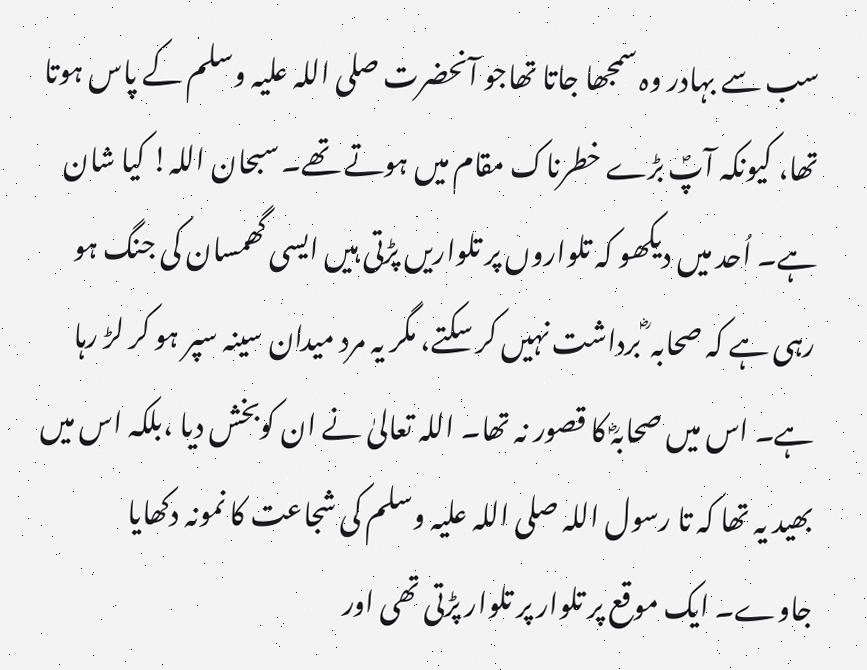سب سے بہادر وہ سمجھا جاتا تھاجو آنحضرت صلی اللہ علیہ وسلم کے پاس ہوتا تھا، کیونکہ آپؐ بڑے خطرناک مقام میں ہوتے تھے۔ سبحان اللہ! کیا شان ہے۔ اُحد میں دیکھو کہ تلواروں پر تلواریں پڑتی ہیں ایسی گھمسان کی جنگ ہو رہی ہے کہ صحابہ ؓ برداشت نہیں کر سکتے، مگر یہ مرد میدان سینہ سپر ہو کر لڑ رہا ہے۔ اس میں صحابہؓ کا قصور نہ تھا۔ اللہ تعالیٰ نے ان کوبخش دیا ،بلکہ اس میں بھید یہ تھا کہ تا رسول اللہ صلی اللہ علیہ وسلم کی شجاعت کا نمونہ دکھایا جاوے۔ ایک موقع پر تلوار پر تلوار پڑتی تھی اور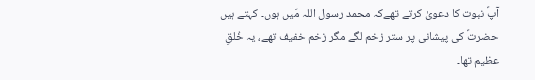آپؐ نبوت کا دعویٰ کرتے تھےکہ محمد رسول اللہ مَیں ہوں۔ کہتے ہیں حضرتؐ کی پیشانی پر ستر زخم لگے مگر زخم خفیف تھے، یہ خُلقِ عظیم تھا۔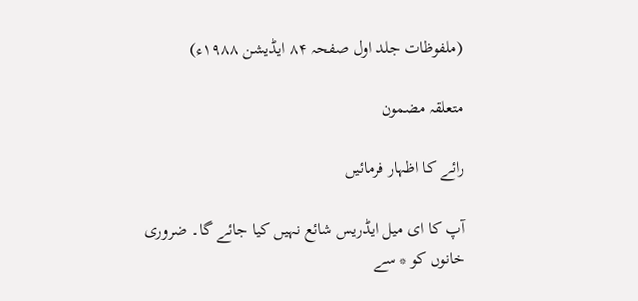(ملفوظات جلد اول صفحہ ۸۴ ایڈیشن ۱۹۸۸ء)

متعلقہ مضمون

رائے کا اظہار فرمائیں

آپ کا ای میل ایڈریس شائع نہیں کیا جائے گا۔ ضروری خانوں کو * سے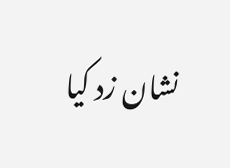نشان زد کیا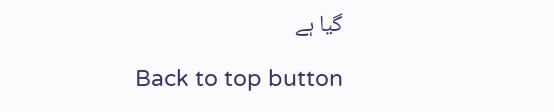گیا ہے

Back to top button